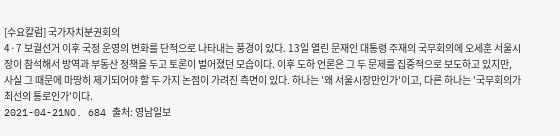[수요칼럼] 국가자치분권회의
4·7 보궐선거 이후 국정 운영의 변화를 단적으로 나타내는 풍경이 있다. 13일 열린 문재인 대통령 주재의 국무회의에 오세훈 서울시장이 참석해서 방역과 부동산 정책을 두고 토론이 벌어졌던 모습이다. 이후 도하 언론은 그 두 문제를 집중적으로 보도하고 있지만, 사실 그 때문에 마땅히 제기되어야 할 두 가지 논점이 가려진 측면이 있다. 하나는 '왜 서울시장만인가'이고, 다른 하나는 '국무회의가 최선의 통로인가'이다.
2021-04-21NO. 684 출처: 영남일보